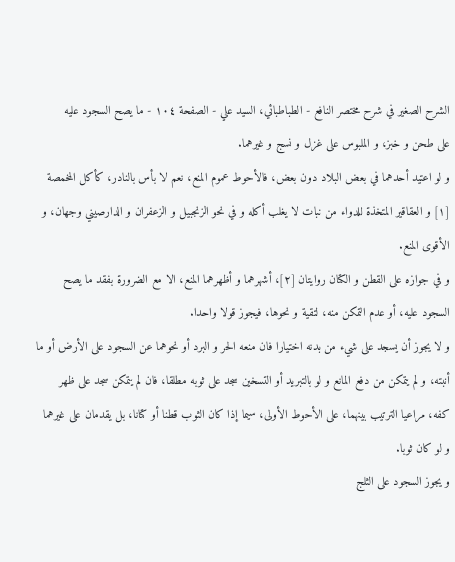الشرح الصغير في شرح مختصر النافع - الطباطبائي، السيد علي - الصفحة ١٠٤ - ما يصح السجود عليه
على طحن و خبز، و الملبوس على غزل و نسج و غيرهما.
و لو اعتيد أحدهما في بعض البلاد دون بعض، فالأحوط عموم المنع، نعم لا بأس بالنادر، كأكل المخمصة [١] و العقاقير المتخذة للدواء من نبات لا يغلب أكله و في نحو الزنجبيل و الزعفران و الدارصيني وجهان، و الأقوى المنع.
و في جوازه على القطن و الكتان روايتان [٢]، أشهرهما و أظهرهما المنع، الا مع الضرورة بفقد ما يصح السجود عليه، أو عدم التمكن منه، لتقية و نحوها، فيجوز قولا واحدا.
و لا يجوز أن يسجد على شيء من بدنه اختيارا فان منعه الحر و البرد أو نحوهما عن السجود على الأرض أو ما أنبته، و لم يتمكن من دفع المانع و لو بالتبريد أو التسخين سجد على ثوبه مطلقا، فان لم يتمكن سجد على ظهر كفه، مراعيا الترتيب بينهما، على الأحوط الأولى، سيما إذا كان الثوب قطنا أو كتانا، بل يقدمان على غيرهما و لو كان ثوبا.
و يجوز السجود على الثلج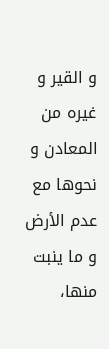و القير و غيره من المعادن و نحوها مع عدم الأرض و ما ينبت منها،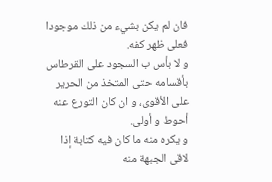فان لم يكن بشيء من ذلك موجودا فعلى ظهر كفه.
و لا بأس ب السجود على القرطاس بأقسامه حتى المتخذ من الحرير على الأقوى، و ان كان التورع عنه أحوط و أولى.
و يكره منه ما كان فيه كتابة إذا لاقى الجبهة منه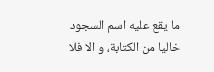ما يقع عليه اسم السجود خاليا من الكتابة، و الا فلا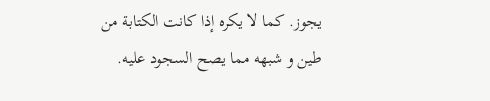يجوز. كما لا يكره إذا كانت الكتابة من طين و شبهه مما يصح السجود عليه.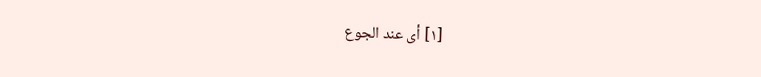[١] أى عند الجوع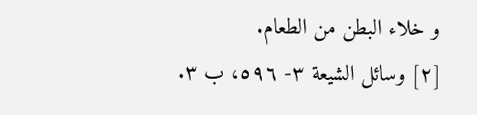و خلاء البطن من الطعام.
[٢] وسائل الشيعة ٣- ٥٩٦، ب ٣.